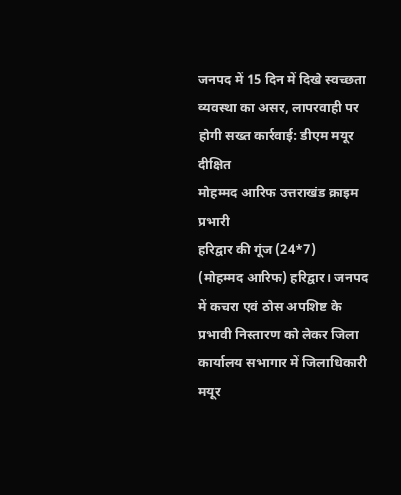जनपद में 15 दिन में दिखे स्वच्छता व्यवस्था का असर, लापरवाही पर होगी सख्त कार्रवाई: डीएम मयूर दीक्षित
मोहम्मद आरिफ उत्तराखंड क्राइम प्रभारी
हरिद्वार की गूंज (24*7)
(मोहम्मद आरिफ) हरिद्वार। जनपद में कचरा एवं ठोस अपशिष्ट के प्रभावी निस्तारण को लेकर जिला कार्यालय सभागार में जिलाधिकारी मयूर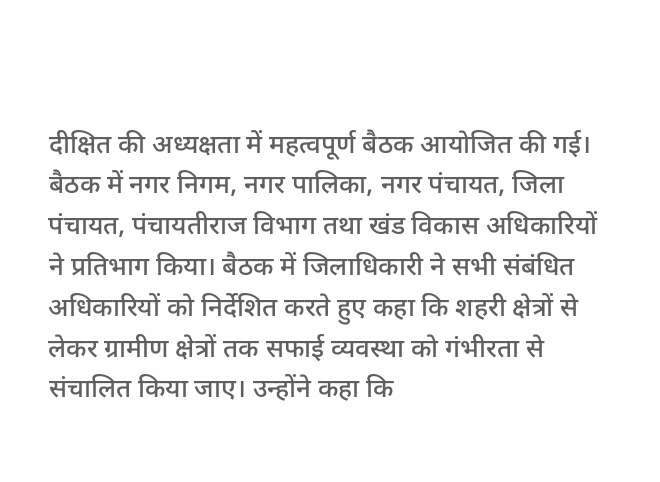दीक्षित की अध्यक्षता में महत्वपूर्ण बैठक आयोजित की गई। बैठक में नगर निगम, नगर पालिका, नगर पंचायत, जिला पंचायत, पंचायतीराज विभाग तथा खंड विकास अधिकारियों ने प्रतिभाग किया। बैठक में जिलाधिकारी ने सभी संबंधित अधिकारियों को निर्देशित करते हुए कहा कि शहरी क्षेत्रों से लेकर ग्रामीण क्षेत्रों तक सफाई व्यवस्था को गंभीरता से संचालित किया जाए। उन्होंने कहा कि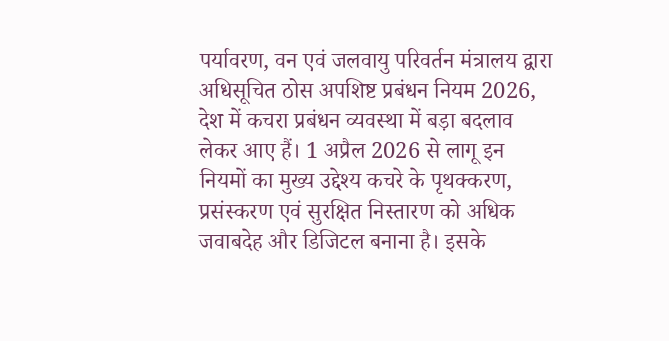पर्यावरण, वन एवं जलवायु परिवर्तन मंत्रालय द्वारा अधिसूचित ठोस अपशिष्ट प्रबंधन नियम 2026, देश में कचरा प्रबंधन व्यवस्था में बड़ा बदलाव लेकर आए हैं। 1 अप्रैल 2026 से लागू इन नियमों का मुख्य उद्देश्य कचरे के पृथक्करण, प्रसंस्करण एवं सुरक्षित निस्तारण को अधिक जवाबदेह और डिजिटल बनाना है। इसके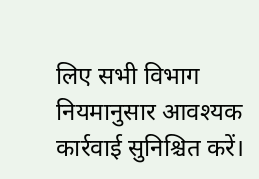लिए सभी विभाग नियमानुसार आवश्यक कार्रवाई सुनिश्चित करें।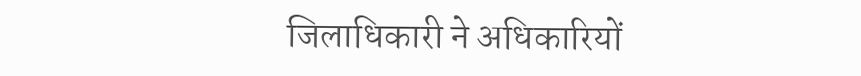जिलाधिकारी ने अधिकारियों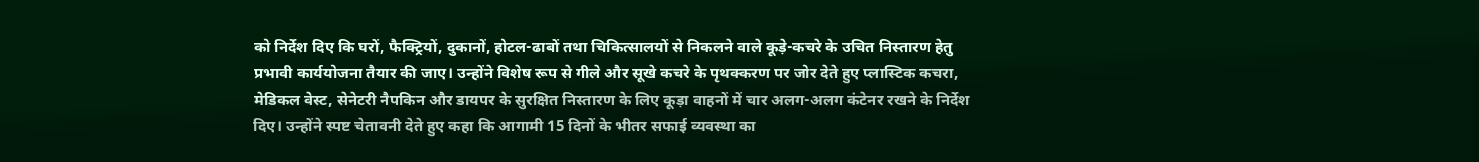को निर्देश दिए कि घरों, फैक्ट्रियों, दुकानों, होटल-ढाबों तथा चिकित्सालयों से निकलने वाले कूड़े-कचरे के उचित निस्तारण हेतु प्रभावी कार्ययोजना तैयार की जाए। उन्होंने विशेष रूप से गीले और सूखे कचरे के पृथक्करण पर जोर देते हुए प्लास्टिक कचरा, मेडिकल वेस्ट, सेनेटरी नैपकिन और डायपर के सुरक्षित निस्तारण के लिए कूड़ा वाहनों में चार अलग-अलग कंटेनर रखने के निर्देश दिए। उन्होंने स्पष्ट चेतावनी देते हुए कहा कि आगामी 15 दिनों के भीतर सफाई व्यवस्था का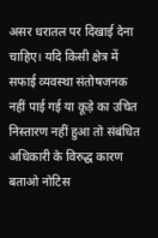असर धरातल पर दिखाई देना चाहिए। यदि किसी क्षेत्र में सफाई व्यवस्था संतोषजनक नहीं पाई गई या कूड़े का उचित निस्तारण नहीं हुआ तो संबंधित अधिकारी के विरुद्ध कारण बताओ नोटिस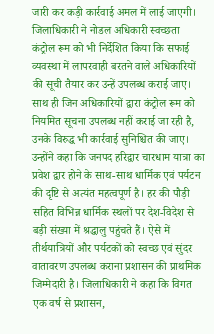जारी कर कड़ी कार्रवाई अमल में लाई जाएगी। जिलाधिकारी ने नोडल अधिकारी स्वच्छता कंट्रोल रूम को भी निर्देशित किया कि सफाई व्यवस्था में लापरवाही बरतने वाले अधिकारियों की सूची तैयार कर उन्हें उपलब्ध कराई जाए। साथ ही जिन अधिकारियों द्वारा कंट्रोल रूम को नियमित सूचना उपलब्ध नहीं कराई जा रही है, उनके विरुद्ध भी कार्रवाई सुनिश्चित की जाए। उन्होंने कहा कि जनपद हरिद्वार चारधाम यात्रा का प्रवेश द्वार होने के साथ-साथ धार्मिक एवं पर्यटन की दृष्टि से अत्यंत महत्वपूर्ण है। हर की पौड़ी सहित विभिन्न धार्मिक स्थलों पर देश-विदेश से बड़ी संख्या में श्रद्धालु पहुंचते हैं। ऐसे में तीर्थयात्रियों और पर्यटकों को स्वच्छ एवं सुंदर वातावरण उपलब्ध कराना प्रशासन की प्राथमिक जिम्मेदारी है। जिलाधिकारी ने कहा कि विगत एक वर्ष से प्रशासन,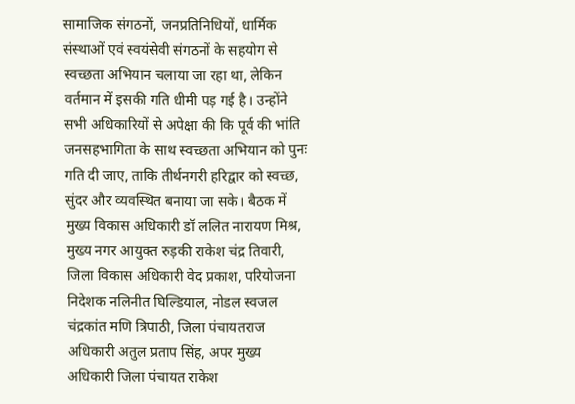सामाजिक संगठनों, जनप्रतिनिधियों, धार्मिक संस्थाओं एवं स्वयंसेवी संगठनों के सहयोग से स्वच्छता अभियान चलाया जा रहा था, लेकिन वर्तमान में इसकी गति धीमी पड़ गई है। उन्होंने सभी अधिकारियों से अपेक्षा की कि पूर्व की भांति जनसहभागिता के साथ स्वच्छता अभियान को पुनः गति दी जाए, ताकि तीर्थनगरी हरिद्वार को स्वच्छ, सुंदर और व्यवस्थित बनाया जा सके। बैठक में मुख्य विकास अधिकारी डॉ ललित नारायण मिश्र, मुख्य नगर आयुक्त रुड़की राकेश चंद्र तिवारी, जिला विकास अधिकारी वेद प्रकाश, परियोजना निदेशक नलिनीत घिल्डियाल, नोडल स्वजल चंद्रकांत मणि त्रिपाठी, जिला पंचायतराज अधिकारी अतुल प्रताप सिंह, अपर मुख्य अधिकारी जिला पंचायत राकेश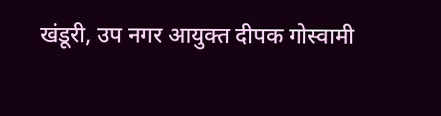खंडूरी, उप नगर आयुक्त दीपक गोस्वामी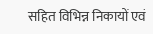सहित विभिन्न निकायों एवं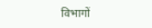विभागों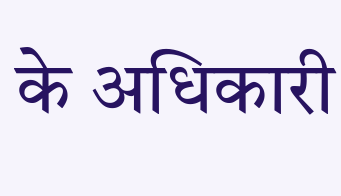के अधिकारी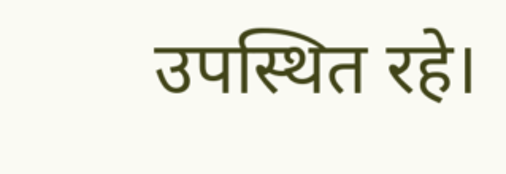उपस्थित रहे।